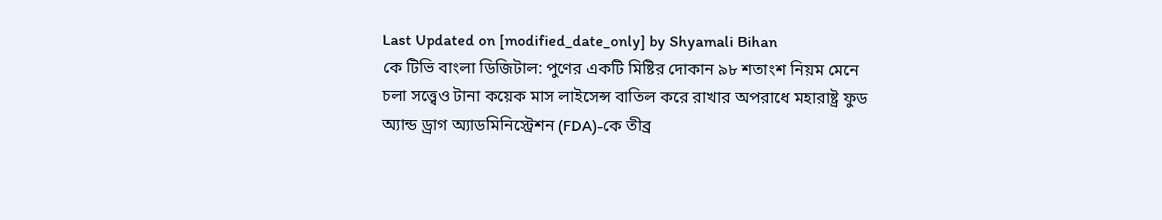Last Updated on [modified_date_only] by Shyamali Bihan
কে টিভি বাংলা ডিজিটাল: পুণের একটি মিষ্টির দোকান ৯৮ শতাংশ নিয়ম মেনে চলা সত্ত্বেও টানা কয়েক মাস লাইসেন্স বাতিল করে রাখার অপরাধে মহারাষ্ট্র ফুড অ্যান্ড ড্রাগ অ্যাডমিনিস্ট্রেশন (FDA)-কে তীব্র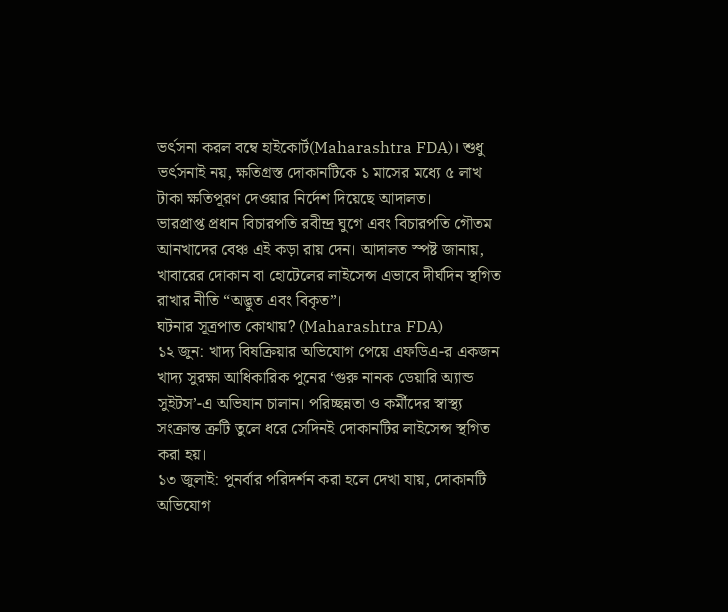ভর্ৎসনা করল বম্বে হাইকোর্ট(Maharashtra FDA)। শুধু ভর্ৎসনাই নয়, ক্ষতিগ্রস্ত দোকানটিকে ১ মাসের মধ্যে ৫ লাখ টাকা ক্ষতিপূরণ দেওয়ার নির্দেশ দিয়েছে আদালত।
ভারপ্রাপ্ত প্রধান বিচারপতি রবীন্দ্র ঘুগে এবং বিচারপতি গৌতম আনখাদের বেঞ্চ এই কড়া রায় দেন। আদালত স্পষ্ট জানায়, খাবারের দোকান বা হোটেলের লাইসেন্স এভাবে দীর্ঘদিন স্থগিত রাখার নীতি “অদ্ভুত এবং বিকৃত”।
ঘটনার সূত্রপাত কোথায়? (Maharashtra FDA)
১২ জুন: খাদ্য বিষক্রিয়ার অভিযোগ পেয়ে এফডিএ-র একজন খাদ্য সুরক্ষা আধিকারিক পুনের ‘গুরু নানক ডেয়ারি অ্যান্ড সুইটস’-এ অভিযান চালান। পরিচ্ছন্নতা ও কর্মীদের স্বাস্থ্য সংক্রান্ত ত্রুটি তুলে ধরে সেদিনই দোকানটির লাইসেন্স স্থগিত করা হয়।
১৩ জুলাই: পুনর্বার পরিদর্শন করা হলে দেখা যায়, দোকানটি অভিযোগ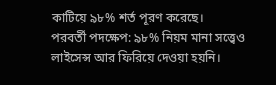কাটিয়ে ৯৮% শর্ত পূরণ করেছে।
পরবর্তী পদক্ষেপ: ৯৮% নিয়ম মানা সত্ত্বেও লাইসেন্স আর ফিরিয়ে দেওয়া হয়নি।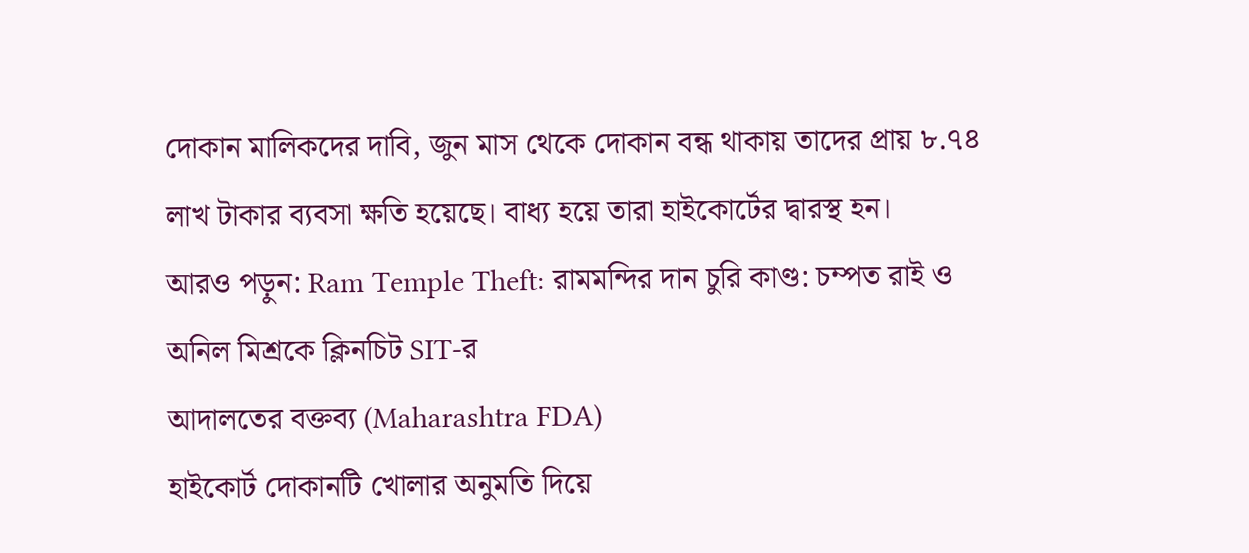দোকান মালিকদের দাবি, জুন মাস থেকে দোকান বন্ধ থাকায় তাদের প্রায় ৮.৭৪ লাখ টাকার ব্যবসা ক্ষতি হয়েছে। বাধ্য হয়ে তারা হাইকোর্টের দ্বারস্থ হন।
আরও পড়ুন: Ram Temple Theft: রামমন্দির দান চুরি কাণ্ড: চম্পত রাই ও অনিল মিশ্রকে ক্লিনচিট SIT-র
আদালতের বক্তব্য (Maharashtra FDA)
হাইকোর্ট দোকানটি খোলার অনুমতি দিয়ে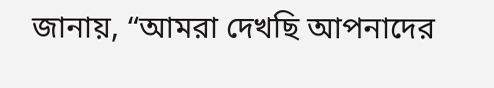জানায়, “আমরা দেখছি আপনাদের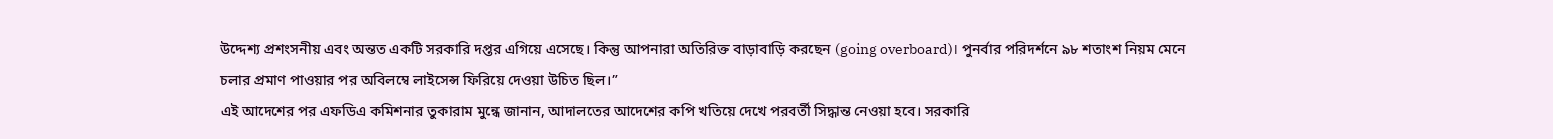উদ্দেশ্য প্রশংসনীয় এবং অন্তত একটি সরকারি দপ্তর এগিয়ে এসেছে। কিন্তু আপনারা অতিরিক্ত বাড়াবাড়ি করছেন (going overboard)। পুনর্বার পরিদর্শনে ৯৮ শতাংশ নিয়ম মেনে চলার প্রমাণ পাওয়ার পর অবিলম্বে লাইসেন্স ফিরিয়ে দেওয়া উচিত ছিল।”
এই আদেশের পর এফডিএ কমিশনার তুকারাম মুন্ধে জানান, আদালতের আদেশের কপি খতিয়ে দেখে পরবর্তী সিদ্ধান্ত নেওয়া হবে। সরকারি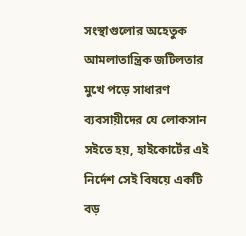সংস্থাগুলোর অহেতুক আমলাতান্ত্রিক জটিলতার মুখে পড়ে সাধারণ ব্যবসায়ীদের যে লোকসান সইতে হয়, হাইকোর্টের এই নির্দেশ সেই বিষয়ে একটি বড়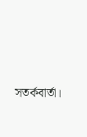সতর্কবার্তা।